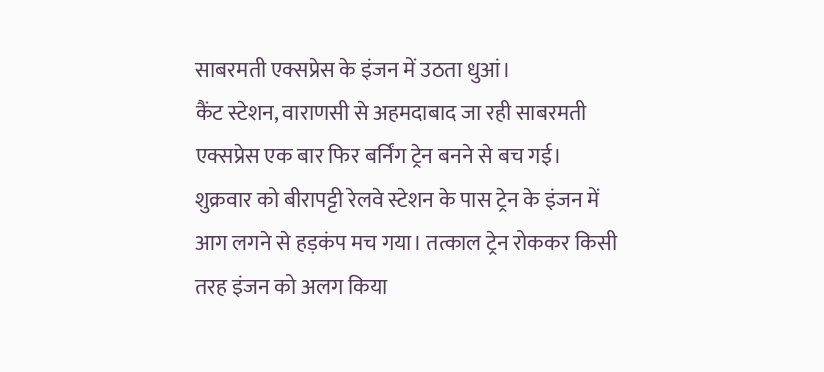साबरमती एक्सप्रेस के इंजन में उठता धुआं।
कैंट स्टेशन, वाराणसी से अहमदाबाद जा रही साबरमती एक्सप्रेस एक बार फिर बर्निंग ट्रेन बनने से बच गई। शुक्रवार को बीरापट्टी रेलवे स्टेशन के पास ट्रेन के इंजन में आग लगने से हड़कंप मच गया। तत्काल ट्रेन रोककर किसी तरह इंजन को अलग किया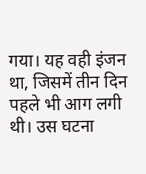गया। यह वही इंजन था, जिसमें तीन दिन पहले भी आग लगी थी। उस घटना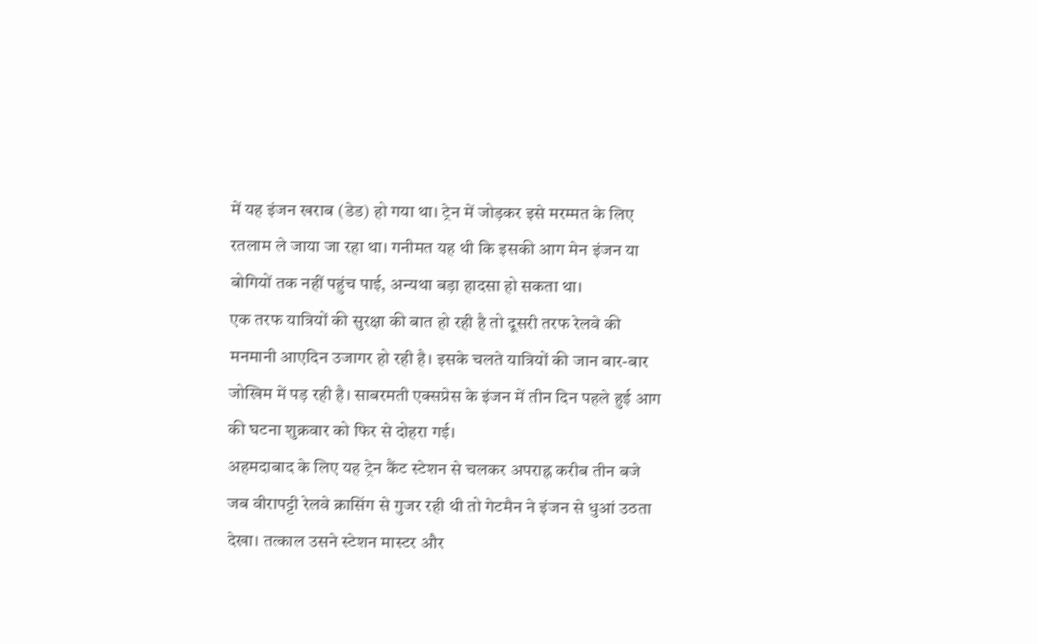में यह इंजन खराब (डेड) हो गया था। ट्रेन में जोड़कर इसे मरम्मत के लिए रतलाम ले जाया जा रहा था। गनीमत यह थी कि इसकी आग मेन इंजन या बोगियों तक नहीं पहुंच पाई, अन्यथा बड़ा हादसा हो सकता था।
एक तरफ यात्रियों की सुरक्षा की बात हो रही है तो दूसरी तरफ रेलवे की मनमानी आएदिन उजागर हो रही है। इसके चलते यात्रियों की जान बार-बार जोखिम में पड़ रही है। साबरमती एक्सप्रेस के इंजन में तीन दिन पहले हुई आग की घटना शुक्रवार को फिर से दोहरा गई।
अहमदाबाद के लिए यह ट्रेन कैंट स्टेशन से चलकर अपराह्न करीब तीन बजे जब वीरापट्टी रेलवे क्रासिंग से गुजर रही थी तो गेटमैन ने इंजन से धुआं उठता देखा। तत्काल उसने स्टेशन मास्टर और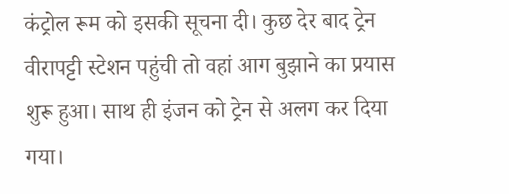कंट्रोल रूम को इसकी सूचना दी। कुछ देर बाद ट्रेन वीरापट्टी स्टेशन पहुंची तो वहां आग बुझाने का प्रयास शुरू हुआ। साथ ही इंजन को ट्रेन से अलग कर दिया गया।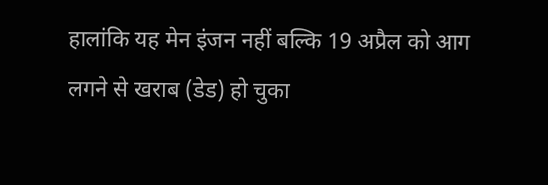हालांकि यह मेन इंजन नहीं बल्कि 19 अप्रैल को आग लगने से खराब (डेड) हो चुका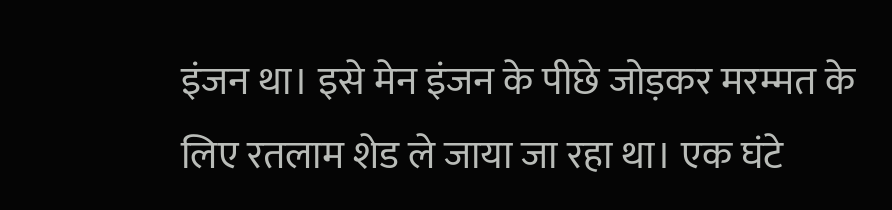इंजन था। इसे मेन इंजन के पीछे जोड़कर मरम्मत के लिए रतलाम शेड ले जाया जा रहा था। एक घंटे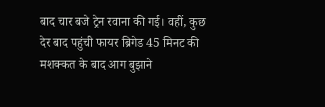बाद चार बजे ट्रेन रवाना की गई। वहीं, कुछ देर बाद पहुंची फायर ब्रिगेड 45 मिनट की मशक्कत के बाद आग बुझाने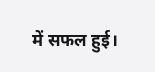में सफल हुई।